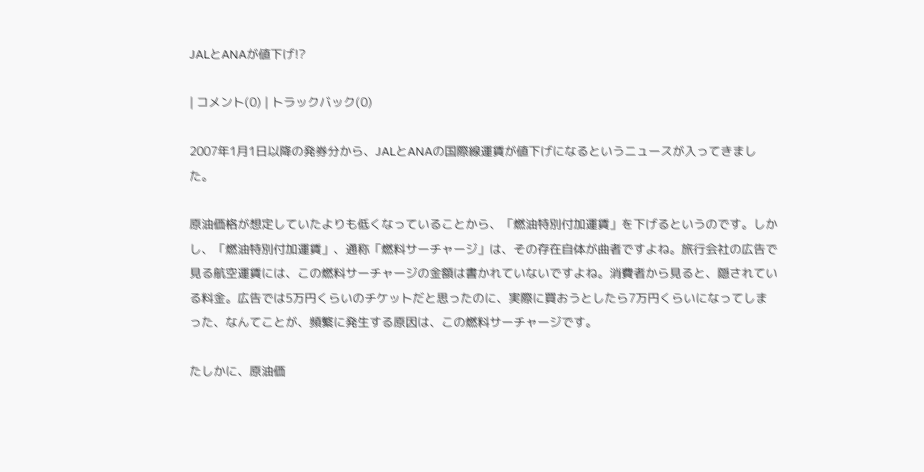JALとANAが値下げ!?

| コメント(0) | トラックバック(0)

2007年1月1日以降の発券分から、JALとANAの国際線運賃が値下げになるというニュースが入ってきました。

原油価格が想定していたよりも低くなっていることから、「燃油特別付加運賃」を下げるというのです。しかし、「燃油特別付加運賃」、通称「燃料サーチャージ」は、その存在自体が曲者ですよね。旅行会社の広告で見る航空運賃には、この燃料サーチャージの金額は書かれていないですよね。消費者から見ると、隠されている料金。広告では5万円くらいのチケットだと思ったのに、実際に買おうとしたら7万円くらいになってしまった、なんてことが、頻繁に発生する原因は、この燃料サーチャージです。

たしかに、原油価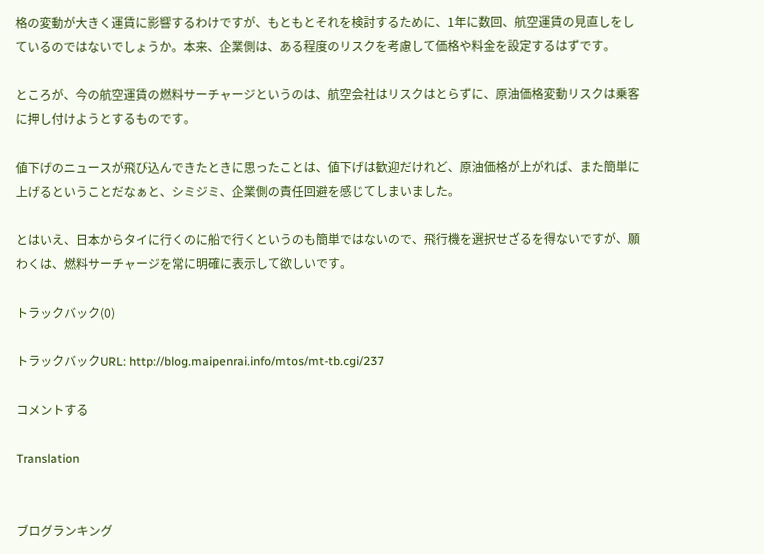格の変動が大きく運賃に影響するわけですが、もともとそれを検討するために、1年に数回、航空運賃の見直しをしているのではないでしょうか。本来、企業側は、ある程度のリスクを考慮して価格や料金を設定するはずです。

ところが、今の航空運賃の燃料サーチャージというのは、航空会社はリスクはとらずに、原油価格変動リスクは乗客に押し付けようとするものです。

値下げのニュースが飛び込んできたときに思ったことは、値下げは歓迎だけれど、原油価格が上がれば、また簡単に上げるということだなぁと、シミジミ、企業側の責任回避を感じてしまいました。

とはいえ、日本からタイに行くのに船で行くというのも簡単ではないので、飛行機を選択せざるを得ないですが、願わくは、燃料サーチャージを常に明確に表示して欲しいです。

トラックバック(0)

トラックバックURL: http://blog.maipenrai.info/mtos/mt-tb.cgi/237

コメントする

Translation


ブログランキング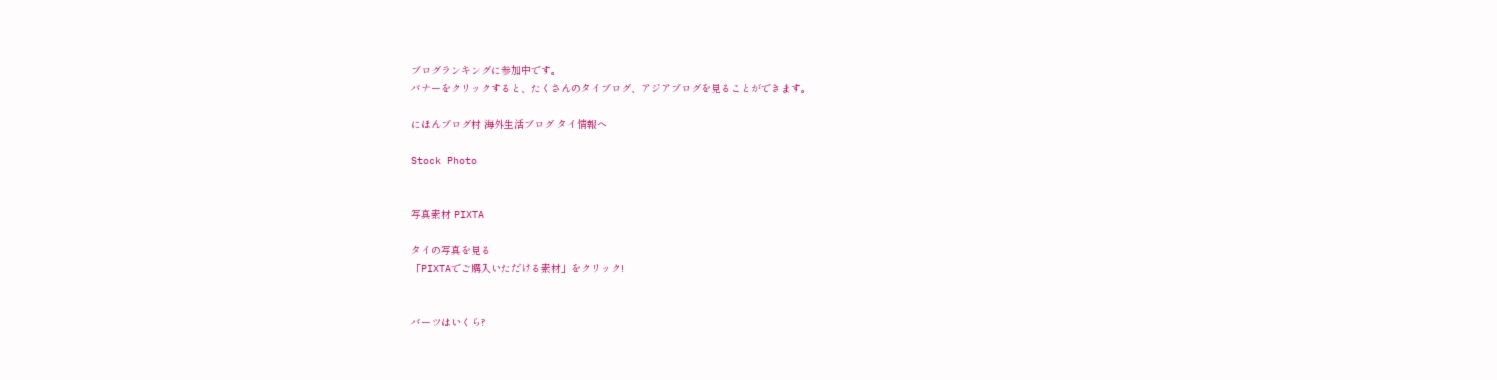ブログランキングに参加中です。
バナーをクリックすると、たくさんのタイブログ、アジアブログを見ることができます。

にほんブログ村 海外生活ブログ タイ情報へ

Stock Photo


写真素材 PIXTA

タイの写真を見る
「PIXTAでご購入いただける素材」をクリック!


バーツはいくら?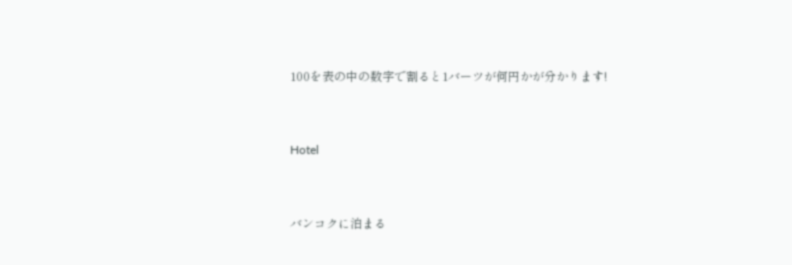100を表の中の数字で割ると1バーツが何円かが分かります!


Hotel


バンコクに泊まる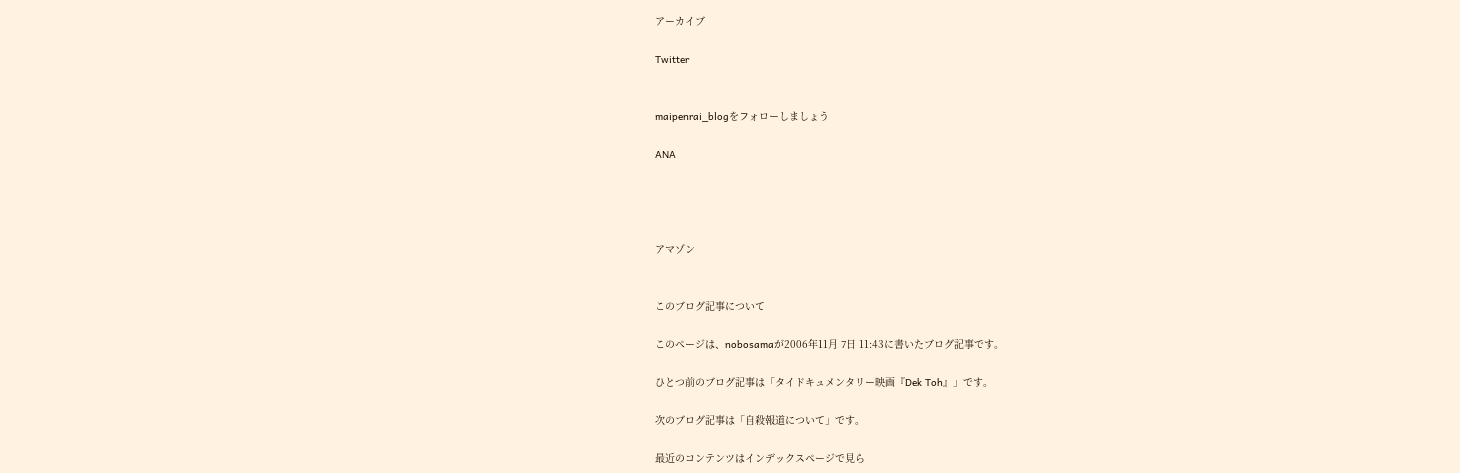アーカイブ

Twitter


maipenrai_blogをフォローしましょう

ANA




アマゾン


このブログ記事について

このページは、nobosamaが2006年11月 7日 11:43に書いたブログ記事です。

ひとつ前のブログ記事は「タイドキュメンタリー映画『Dek Toh』」です。

次のブログ記事は「自殺報道について」です。

最近のコンテンツはインデックスページで見ら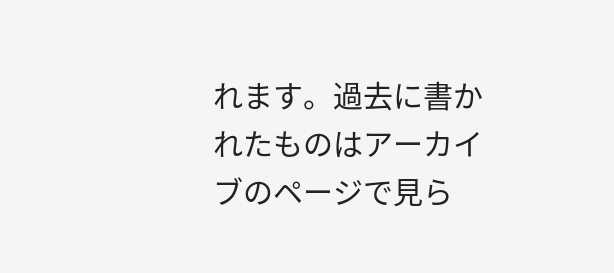れます。過去に書かれたものはアーカイブのページで見ら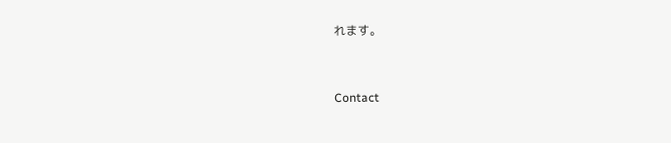れます。



Contact